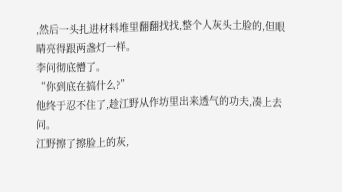,然后一头扎进材料堆里翻翻找找,整个人灰头土脸的,但眼睛亮得跟两盏灯一样。
李问彻底懵了。
“你到底在搞什么?”
他终于忍不住了,趁江野从作坊里出来透气的功夫,凑上去问。
江野擦了擦脸上的灰,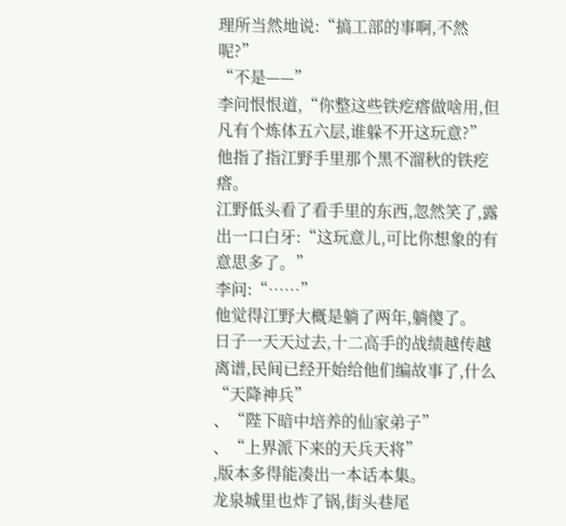理所当然地说:“搞工部的事啊,不然呢?”
“不是——”
李问恨恨道,“你整这些铁疙瘩做啥用,但凡有个炼体五六层,谁躲不开这玩意?”
他指了指江野手里那个黑不溜秋的铁疙瘩。
江野低头看了看手里的东西,忽然笑了,露出一口白牙:“这玩意儿,可比你想象的有意思多了。”
李问:“……”
他觉得江野大概是躺了两年,躺傻了。
日子一天天过去,十二高手的战绩越传越离谱,民间已经开始给他们编故事了,什么“天降神兵”
、“陛下暗中培养的仙家弟子”
、“上界派下来的天兵天将”
,版本多得能凑出一本话本集。
龙泉城里也炸了锅,街头巷尾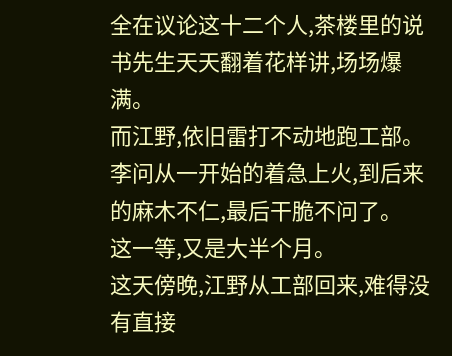全在议论这十二个人,茶楼里的说书先生天天翻着花样讲,场场爆满。
而江野,依旧雷打不动地跑工部。
李问从一开始的着急上火,到后来的麻木不仁,最后干脆不问了。
这一等,又是大半个月。
这天傍晚,江野从工部回来,难得没有直接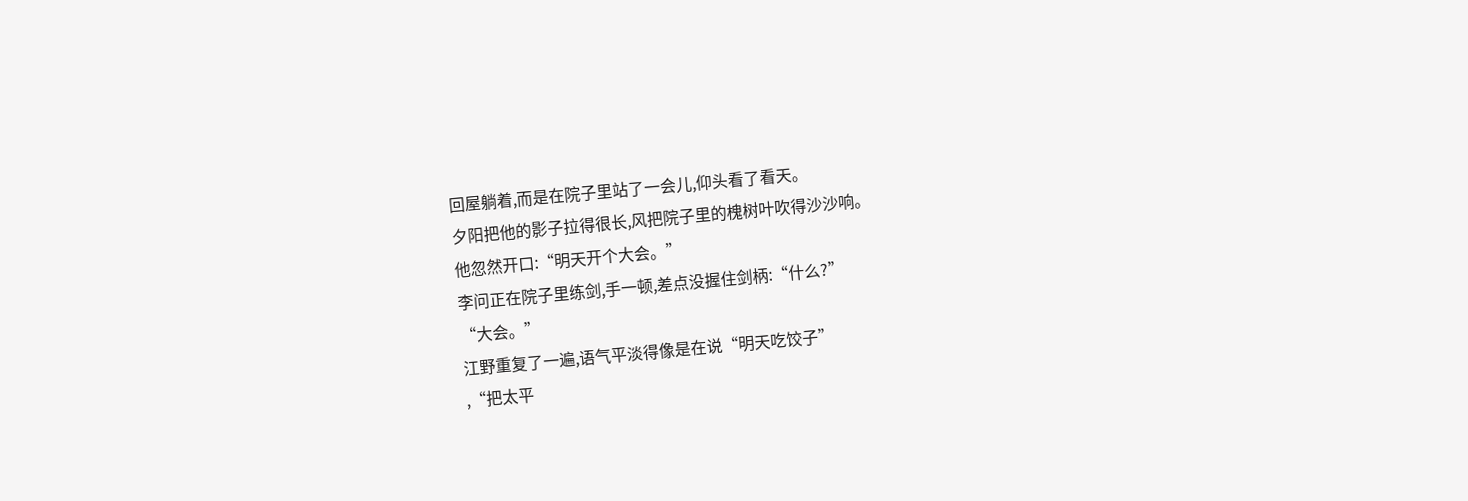回屋躺着,而是在院子里站了一会儿,仰头看了看天。
夕阳把他的影子拉得很长,风把院子里的槐树叶吹得沙沙响。
他忽然开口:“明天开个大会。”
李问正在院子里练剑,手一顿,差点没握住剑柄:“什么?”
“大会。”
江野重复了一遍,语气平淡得像是在说“明天吃饺子”
,“把太平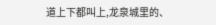道上下都叫上,龙泉城里的、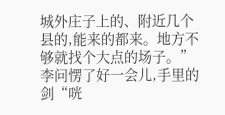城外庄子上的、附近几个县的,能来的都来。地方不够就找个大点的场子。”
李问愣了好一会儿,手里的剑“咣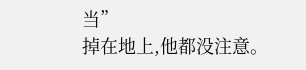当”
掉在地上,他都没注意。